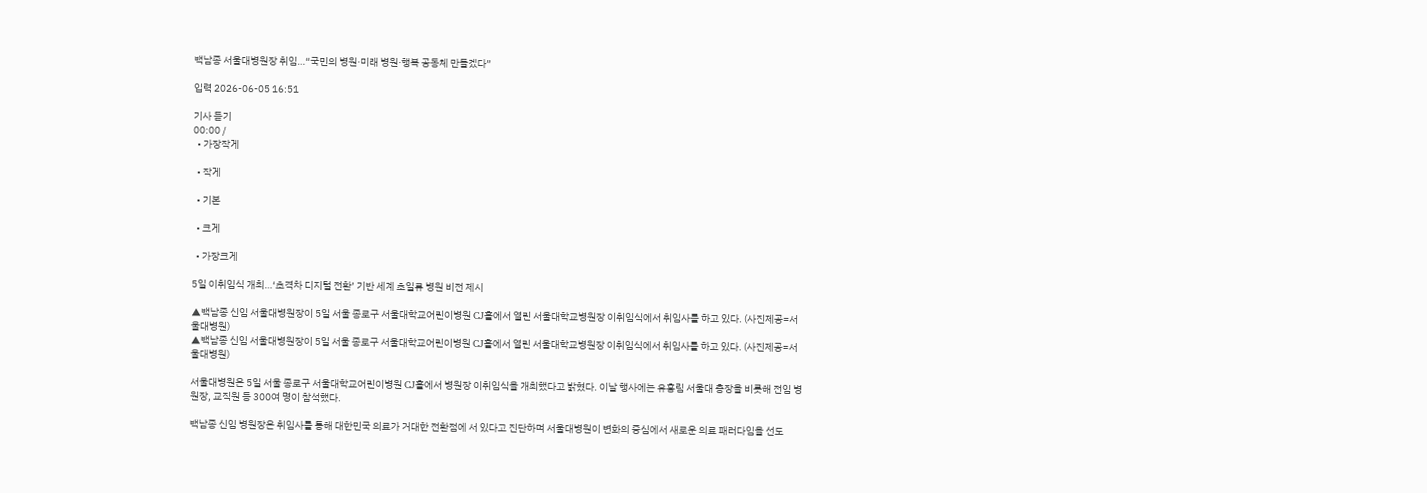백남종 서울대병원장 취임…“국민의 병원·미래 병원·행복 공동체 만들겠다”

입력 2026-06-05 16:51

기사 듣기
00:00 /
  • 가장작게

  • 작게

  • 기본

  • 크게

  • 가장크게

5일 이취임식 개최…‘초격차 디지털 전환’ 기반 세계 초일류 병원 비전 제시

▲백남종 신임 서울대병원장이 5일 서울 종로구 서울대학교어린이병원 CJ홀에서 열린 서울대학교병원장 이취임식에서 취임사를 하고 있다. (사진제공=서울대병원)
▲백남종 신임 서울대병원장이 5일 서울 종로구 서울대학교어린이병원 CJ홀에서 열린 서울대학교병원장 이취임식에서 취임사를 하고 있다. (사진제공=서울대병원)

서울대병원은 5일 서울 종로구 서울대학교어린이병원 CJ홀에서 병원장 이취임식을 개최했다고 밝혔다. 이날 행사에는 유홍림 서울대 총장을 비롯해 전임 병원장, 교직원 등 300여 명이 참석했다.

백남종 신임 병원장은 취임사를 통해 대한민국 의료가 거대한 전환점에 서 있다고 진단하며 서울대병원이 변화의 중심에서 새로운 의료 패러다임을 선도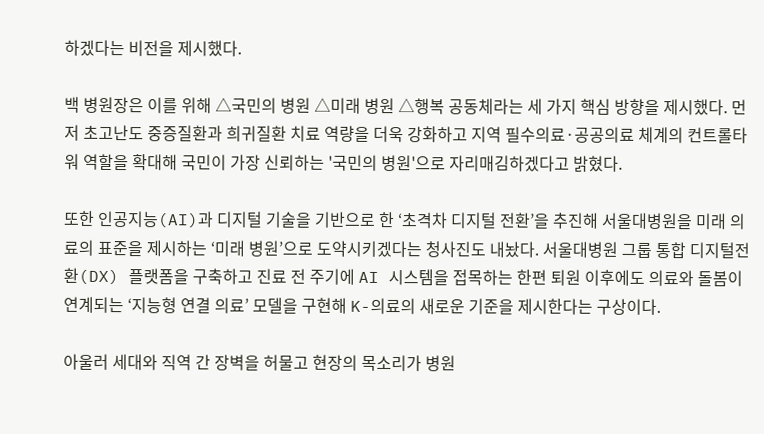하겠다는 비전을 제시했다.

백 병원장은 이를 위해 △국민의 병원 △미래 병원 △행복 공동체라는 세 가지 핵심 방향을 제시했다. 먼저 초고난도 중증질환과 희귀질환 치료 역량을 더욱 강화하고 지역 필수의료·공공의료 체계의 컨트롤타워 역할을 확대해 국민이 가장 신뢰하는 '국민의 병원'으로 자리매김하겠다고 밝혔다.

또한 인공지능(AI)과 디지털 기술을 기반으로 한 ‘초격차 디지털 전환’을 추진해 서울대병원을 미래 의료의 표준을 제시하는 ‘미래 병원’으로 도약시키겠다는 청사진도 내놨다. 서울대병원 그룹 통합 디지털전환(DX) 플랫폼을 구축하고 진료 전 주기에 AI 시스템을 접목하는 한편 퇴원 이후에도 의료와 돌봄이 연계되는 ‘지능형 연결 의료’ 모델을 구현해 K-의료의 새로운 기준을 제시한다는 구상이다.

아울러 세대와 직역 간 장벽을 허물고 현장의 목소리가 병원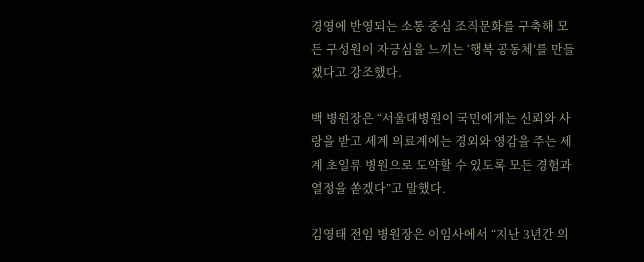경영에 반영되는 소통 중심 조직문화를 구축해 모든 구성원이 자긍심을 느끼는 ‘행복 공동체’를 만들겠다고 강조했다.

백 병원장은 “서울대병원이 국민에게는 신뢰와 사랑을 받고 세계 의료계에는 경외와 영감을 주는 세계 초일류 병원으로 도약할 수 있도록 모든 경험과 열정을 쏟겠다”고 말했다.

김영태 전임 병원장은 이임사에서 “지난 3년간 의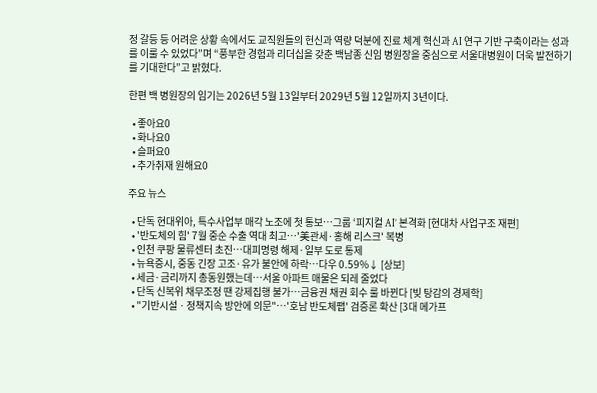정 갈등 등 어려운 상황 속에서도 교직원들의 헌신과 역량 덕분에 진료 체계 혁신과 AI 연구 기반 구축이라는 성과를 이룰 수 있었다”며 “풍부한 경험과 리더십을 갖춘 백남종 신임 병원장을 중심으로 서울대병원이 더욱 발전하기를 기대한다”고 밝혔다.

한편 백 병원장의 임기는 2026년 5월 13일부터 2029년 5월 12일까지 3년이다.

  • 좋아요0
  • 화나요0
  • 슬퍼요0
  • 추가취재 원해요0

주요 뉴스

  • 단독 현대위아, 특수사업부 매각 노조에 첫 통보…그룹 ‘피지컬 AI’ 본격화 [현대차 사업구조 재편]
  • '반도체의 힘' 7월 중순 수출 역대 최고⋯'美관세·홍해 리스크' 복병
  • 인천 쿠팡 물류센터 초진…대피명령 해제·일부 도로 통제
  • 뉴욕증시, 중동 긴장 고조·유가 불안에 하락…다우 0.59%↓ [상보]
  • 세금·금리까지 총동원했는데⋯서울 아파트 매물은 되레 줄었다
  • 단독 신복위 채무조정 땐 강제집행 불가⋯금융권 채권 회수 룰 바뀐다 [빚 탕감의 경제학]
  • "기반시설ㆍ정책지속 방안에 의문"⋯'호남 반도체팹' 검증론 확산 [3대 메가프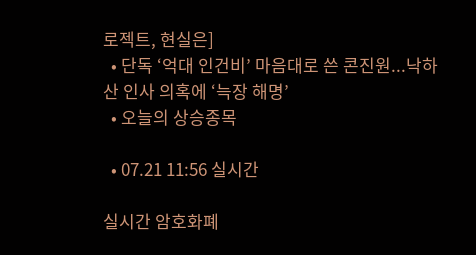로젝트, 현실은]
  • 단독 ‘억대 인건비’ 마음대로 쓴 콘진원...낙하산 인사 의혹에 ‘늑장 해명’
  • 오늘의 상승종목

  • 07.21 11:56 실시간

실시간 암호화폐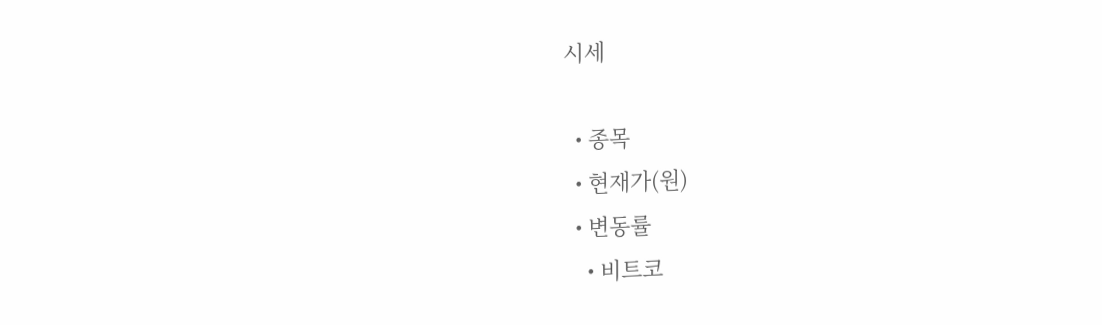시세

  • 종목
  • 현재가(원)
  • 변동률
    • 비트코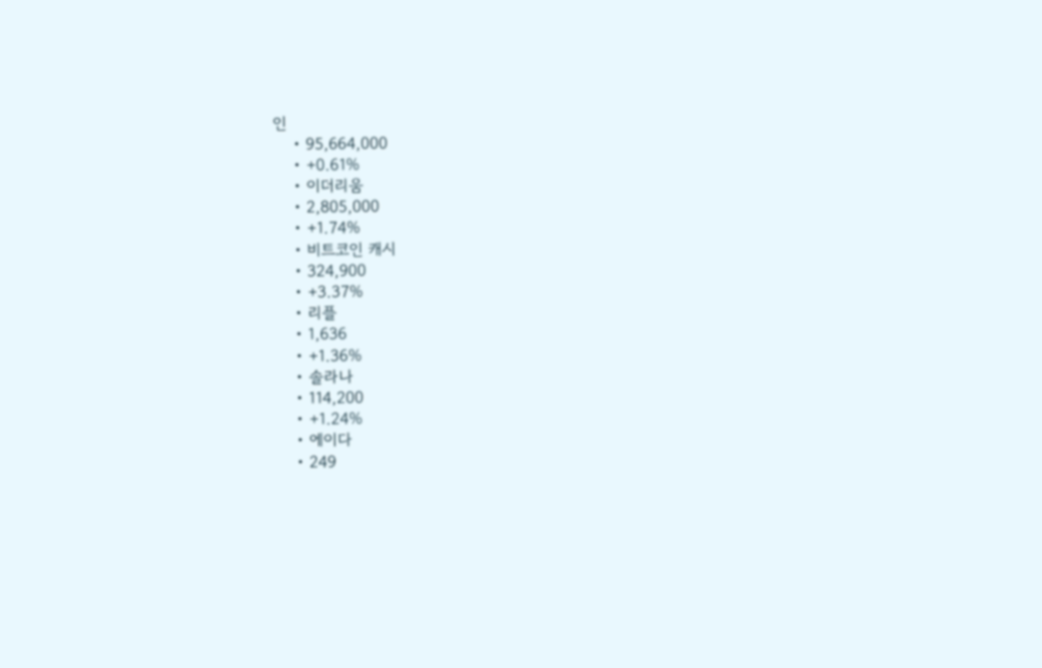인
    • 95,664,000
    • +0.61%
    • 이더리움
    • 2,805,000
    • +1.74%
    • 비트코인 캐시
    • 324,900
    • +3.37%
    • 리플
    • 1,636
    • +1.36%
    • 솔라나
    • 114,200
    • +1.24%
    • 에이다
    • 249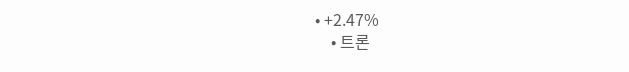• +2.47%
    • 트론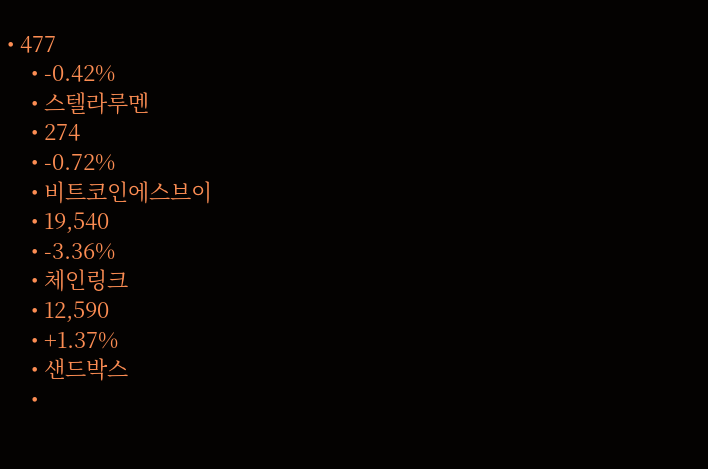• 477
    • -0.42%
    • 스텔라루멘
    • 274
    • -0.72%
    • 비트코인에스브이
    • 19,540
    • -3.36%
    • 체인링크
    • 12,590
    • +1.37%
    • 샌드박스
    •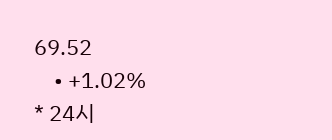69.52
    • +1.02%
* 24시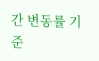간 변동률 기준